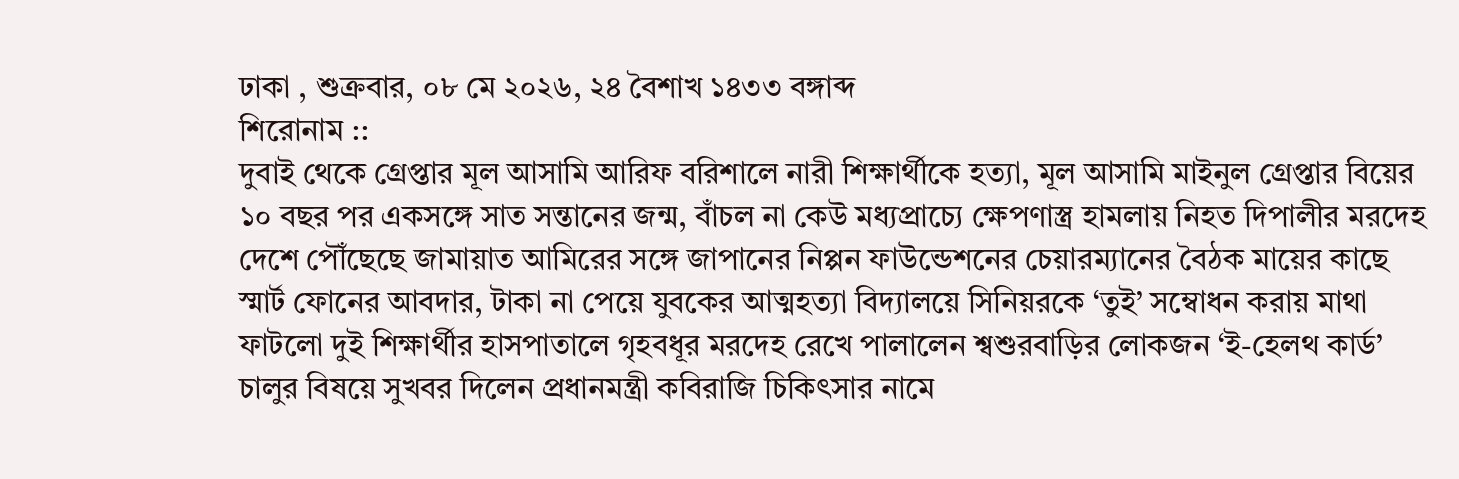ঢাকা , শুক্রবার, ০৮ মে ২০২৬, ২৪ বৈশাখ ১৪৩৩ বঙ্গাব্দ
শিরোনাম ::
দুবাই থেকে গ্রেপ্তার মূল আসামি আরিফ বরিশালে নারী শিক্ষার্থীকে হত্যা, মূল আসামি মাইনুল গ্রেপ্তার বিয়ের ১০ বছর পর একসঙ্গে সাত সন্তানের জন্ম, বাঁচল না কেউ মধ্যপ্রাচ্যে ক্ষেপণাস্ত্র হামলায় নিহত দিপালীর মরদেহ দেশে পৌঁছেছে জামায়াত আমিরের সঙ্গে জাপানের নিপ্পন ফাউন্ডেশনের চেয়ারম্যানের বৈঠক মায়ের কাছে স্মার্ট ফোনের আবদার, টাকা না পেয়ে যুবকের আত্মহত্যা বিদ্যালয়ে সিনিয়রকে ‘তুই’ সম্বোধন করায় মাথা ফাটলো দুই শিক্ষার্থীর হাসপাতালে গৃহবধূর মরদেহ রেখে পালালেন শ্বশুরবাড়ির লোকজন ‘ই-হেলথ কার্ড’ চালুর বিষয়ে সুখবর দিলেন প্রধানমন্ত্রী কবিরাজি চিকিৎসার নামে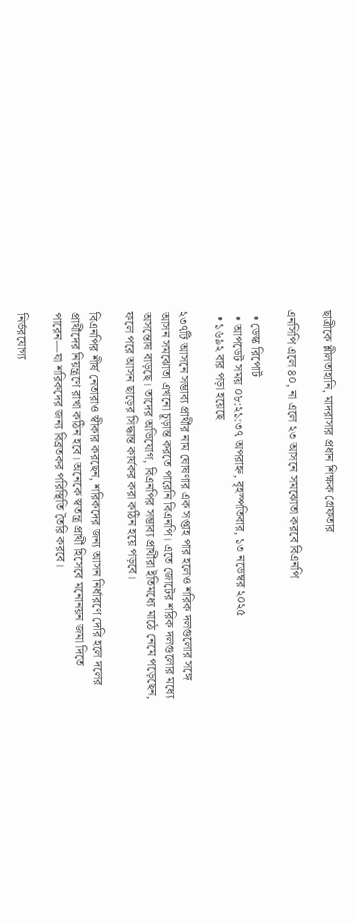ছাত্রীকে শ্লীলতাহানি, মাদরাসার প্রধান শিক্ষক গ্রেফতার

এনসিপি এলে ৪০, না এলে ২৩ আসনে সমঝোতা করবে বিএনপি

  • ডেস্ক রিপোর্ট
  • আপডেট সময় ০৮:২১:৩৭ অপরাহ্ন, বৃহস্পতিবার, ১৩ নভেম্বর ২০২৫
  • ১৬৯২ বার পড়া হয়েছে

২৩৭টি আসনে সম্ভাব্য প্রার্থীর নাম ঘোষণার এক সপ্তাহ পার হলেও শরিক দলগুলোর সঙ্গে আসন সমঝোতা এখনো চূড়ান্ত করতে পারেনি বিএনপি। এতে জোটের শরিক দলগুলোর মধ্যে অসন্তোষ বাড়ছে। তাদের অভিযোগ, বিএনপির সম্ভাব্য প্রার্থীরা ইতিমধ্যে মাঠে নেমে পড়েছেন, ফলে পরে আসন ছাড়ের সিদ্ধান্ত কার্যকর করা কঠিন হয়ে পড়বে।

বিএনপির শীর্ষ নেতারাও স্বীকার করছেন, শরিকদের জন্য আসন নির্ধারণে দেরি হলে দলের প্রার্থীদের নিয়ন্ত্রণে রাখা কঠিন হবে। অনেকে স্বতন্ত্র প্রার্থী হিসেবে মনোনয়ন জমা দিতে পারেন—যা শরিকদের জন্য বিব্রতকর পরিস্থিতি তৈরি করবে।

নির্ভরযোগ্য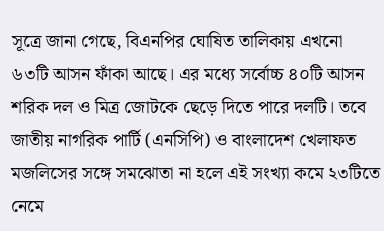সূত্রে জানা গেছে, বিএনপির ঘোষিত তালিকায় এখনো ৬৩টি আসন ফাঁকা আছে। এর মধ্যে সর্বোচ্চ ৪০টি আসন শরিক দল ও মিত্র জোটকে ছেড়ে দিতে পারে দলটি। তবে জাতীয় নাগরিক পার্টি (এনসিপি) ও বাংলাদেশ খেলাফত মজলিসের সঙ্গে সমঝোতা না হলে এই সংখ্যা কমে ২৩টিতে নেমে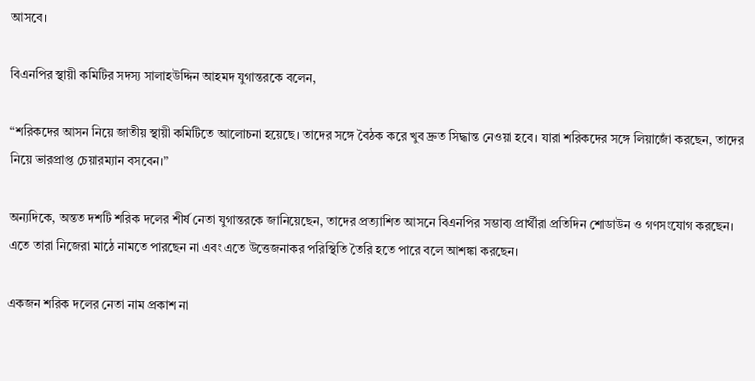আসবে।

বিএনপির স্থায়ী কমিটির সদস্য সালাহউদ্দিন আহমদ যুগান্তরকে বলেন,

“শরিকদের আসন নিয়ে জাতীয় স্থায়ী কমিটিতে আলোচনা হয়েছে। তাদের সঙ্গে বৈঠক করে খুব দ্রুত সিদ্ধান্ত নেওয়া হবে। যারা শরিকদের সঙ্গে লিয়াজোঁ করছেন, তাদের নিয়ে ভারপ্রাপ্ত চেয়ারম্যান বসবেন।”

অন্যদিকে, অন্তত দশটি শরিক দলের শীর্ষ নেতা যুগান্তরকে জানিয়েছেন, তাদের প্রত্যাশিত আসনে বিএনপির সম্ভাব্য প্রার্থীরা প্রতিদিন শোডাউন ও গণসংযোগ করছেন। এতে তারা নিজেরা মাঠে নামতে পারছেন না এবং এতে উত্তেজনাকর পরিস্থিতি তৈরি হতে পারে বলে আশঙ্কা করছেন।

একজন শরিক দলের নেতা নাম প্রকাশ না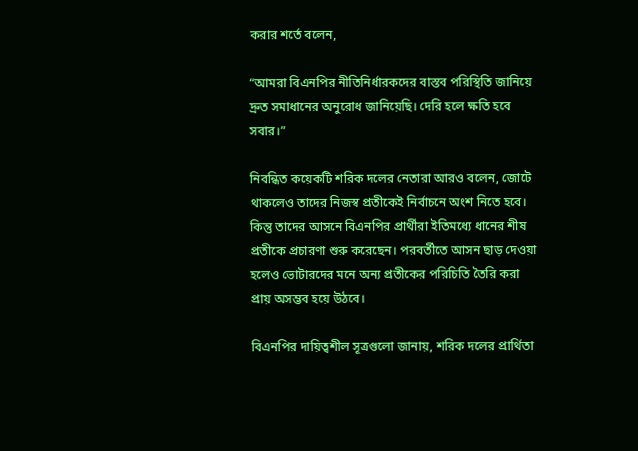করার শর্তে বলেন,

“আমরা বিএনপির নীতিনির্ধারকদের বাস্তব পরিস্থিতি জানিয়ে দ্রুত সমাধানের অনুরোধ জানিয়েছি। দেরি হলে ক্ষতি হবে সবার।”

নিবন্ধিত কয়েকটি শরিক দলের নেতারা আরও বলেন, জোটে থাকলেও তাদের নিজস্ব প্রতীকেই নির্বাচনে অংশ নিতে হবে। কিন্তু তাদের আসনে বিএনপির প্রার্থীরা ইতিমধ্যে ধানের শীষ প্রতীকে প্রচারণা শুরু করেছেন। পরবর্তীতে আসন ছাড় দেওয়া হলেও ভোটারদের মনে অন্য প্রতীকের পরিচিতি তৈরি করা প্রায় অসম্ভব হয়ে উঠবে।

বিএনপির দায়িত্বশীল সূত্রগুলো জানায়, শরিক দলের প্রার্থিতা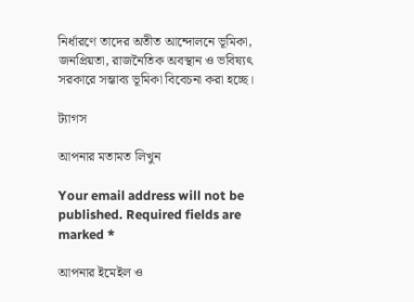নির্ধারণে তাদের অতীত আন্দোলনে ভূমিকা, জনপ্রিয়তা, রাজনৈতিক অবস্থান ও ভবিষ্যৎ সরকারে সম্ভাব্য ভূমিকা বিবেচনা করা হচ্ছে।

ট্যাগস

আপনার মতামত লিখুন

Your email address will not be published. Required fields are marked *

আপনার ইমেইল ও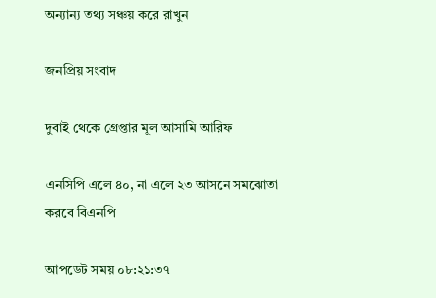অন্যান্য তথ্য সঞ্চয় করে রাখুন

জনপ্রিয় সংবাদ

দুবাই থেকে গ্রেপ্তার মূল আসামি আরিফ

এনসিপি এলে ৪০, না এলে ২৩ আসনে সমঝোতা করবে বিএনপি

আপডেট সময় ০৮:২১:৩৭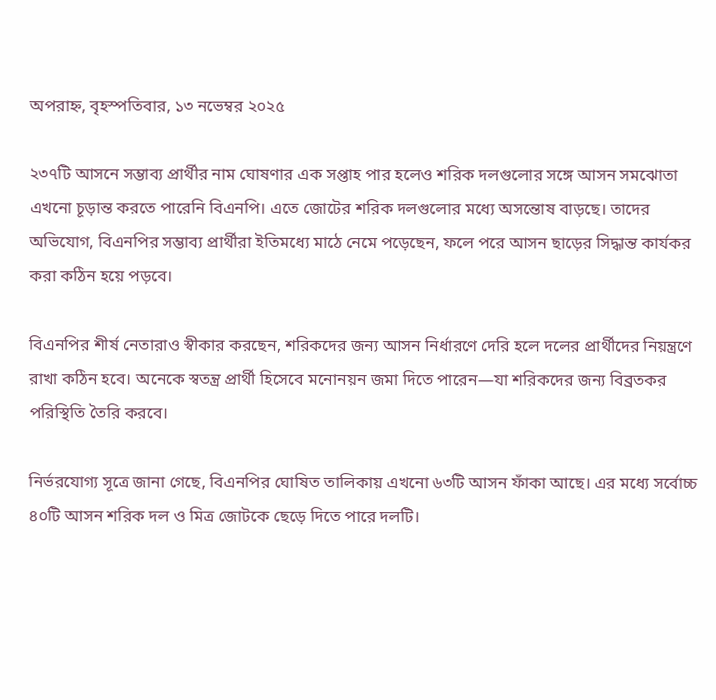অপরাহ্ন, বৃহস্পতিবার, ১৩ নভেম্বর ২০২৫

২৩৭টি আসনে সম্ভাব্য প্রার্থীর নাম ঘোষণার এক সপ্তাহ পার হলেও শরিক দলগুলোর সঙ্গে আসন সমঝোতা এখনো চূড়ান্ত করতে পারেনি বিএনপি। এতে জোটের শরিক দলগুলোর মধ্যে অসন্তোষ বাড়ছে। তাদের অভিযোগ, বিএনপির সম্ভাব্য প্রার্থীরা ইতিমধ্যে মাঠে নেমে পড়েছেন, ফলে পরে আসন ছাড়ের সিদ্ধান্ত কার্যকর করা কঠিন হয়ে পড়বে।

বিএনপির শীর্ষ নেতারাও স্বীকার করছেন, শরিকদের জন্য আসন নির্ধারণে দেরি হলে দলের প্রার্থীদের নিয়ন্ত্রণে রাখা কঠিন হবে। অনেকে স্বতন্ত্র প্রার্থী হিসেবে মনোনয়ন জমা দিতে পারেন—যা শরিকদের জন্য বিব্রতকর পরিস্থিতি তৈরি করবে।

নির্ভরযোগ্য সূত্রে জানা গেছে, বিএনপির ঘোষিত তালিকায় এখনো ৬৩টি আসন ফাঁকা আছে। এর মধ্যে সর্বোচ্চ ৪০টি আসন শরিক দল ও মিত্র জোটকে ছেড়ে দিতে পারে দলটি।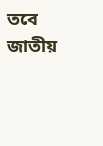তবে জাতীয়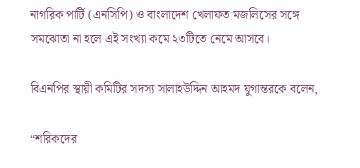নাগরিক পার্টি (এনসিপি) ও বাংলাদেশ খেলাফত মজলিসের সঙ্গে সমঝোতা না হলে এই সংখ্যা কমে ২৩টিতে নেমে আসবে।

বিএনপির স্থায়ী কমিটির সদস্য সালাহউদ্দিন আহমদ যুগান্তরকে বলেন,

“শরিকদের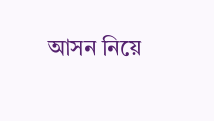আসন নিয়ে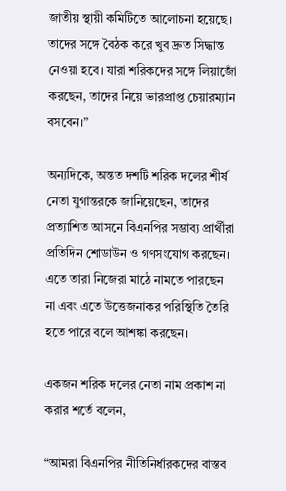জাতীয় স্থায়ী কমিটিতে আলোচনা হয়েছে। তাদের সঙ্গে বৈঠক করে খুব দ্রুত সিদ্ধান্ত নেওয়া হবে। যারা শরিকদের সঙ্গে লিয়াজোঁ করছেন, তাদের নিয়ে ভারপ্রাপ্ত চেয়ারম্যান বসবেন।”

অন্যদিকে, অন্তত দশটি শরিক দলের শীর্ষ নেতা যুগান্তরকে জানিয়েছেন, তাদের প্রত্যাশিত আসনে বিএনপির সম্ভাব্য প্রার্থীরা প্রতিদিন শোডাউন ও গণসংযোগ করছেন। এতে তারা নিজেরা মাঠে নামতে পারছেন না এবং এতে উত্তেজনাকর পরিস্থিতি তৈরি হতে পারে বলে আশঙ্কা করছেন।

একজন শরিক দলের নেতা নাম প্রকাশ না করার শর্তে বলেন,

“আমরা বিএনপির নীতিনির্ধারকদের বাস্তব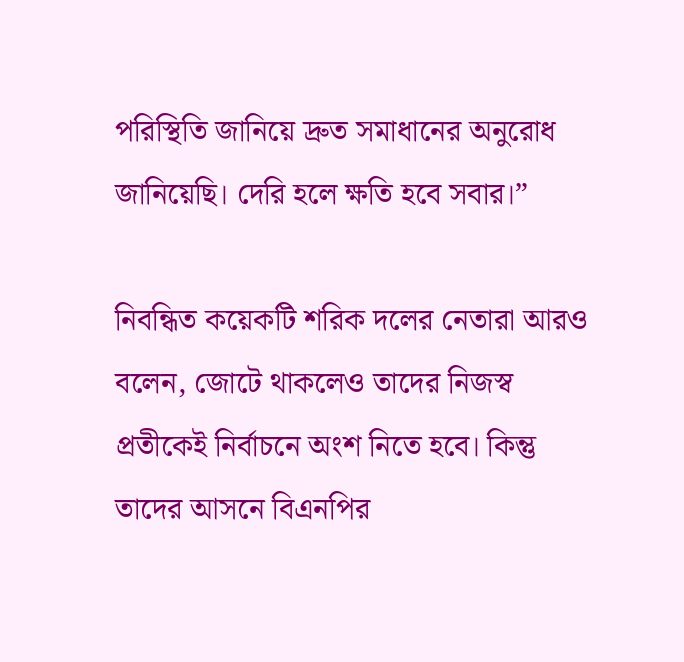পরিস্থিতি জানিয়ে দ্রুত সমাধানের অনুরোধ জানিয়েছি। দেরি হলে ক্ষতি হবে সবার।”

নিবন্ধিত কয়েকটি শরিক দলের নেতারা আরও বলেন, জোটে থাকলেও তাদের নিজস্ব প্রতীকেই নির্বাচনে অংশ নিতে হবে। কিন্তু তাদের আসনে বিএনপির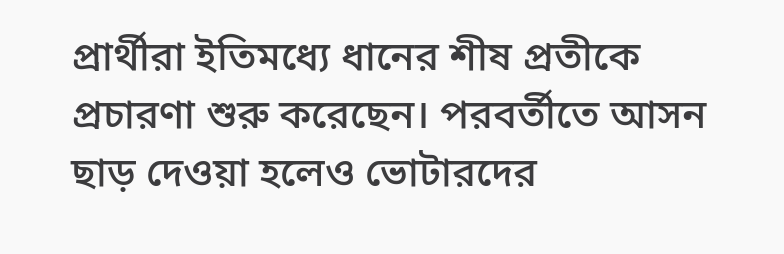প্রার্থীরা ইতিমধ্যে ধানের শীষ প্রতীকে প্রচারণা শুরু করেছেন। পরবর্তীতে আসন ছাড় দেওয়া হলেও ভোটারদের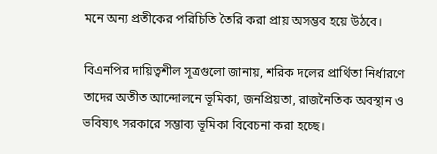মনে অন্য প্রতীকের পরিচিতি তৈরি করা প্রায় অসম্ভব হয়ে উঠবে।

বিএনপির দায়িত্বশীল সূত্রগুলো জানায়, শরিক দলের প্রার্থিতা নির্ধারণে তাদের অতীত আন্দোলনে ভূমিকা, জনপ্রিয়তা, রাজনৈতিক অবস্থান ও ভবিষ্যৎ সরকারে সম্ভাব্য ভূমিকা বিবেচনা করা হচ্ছে।